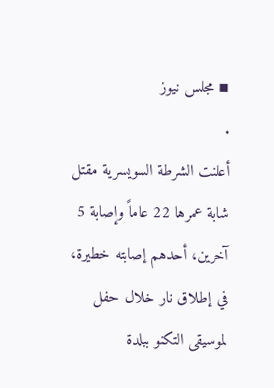▪ مجلس نيوز
.
أعلنت الشرطة السويسرية مقتل شابة عمرها 22 عاماً وإصابة 5 آخرين، أحدهم إصابته خطيرة، في إطلاق نار خلال حفل لموسيقى التكنو ببلدة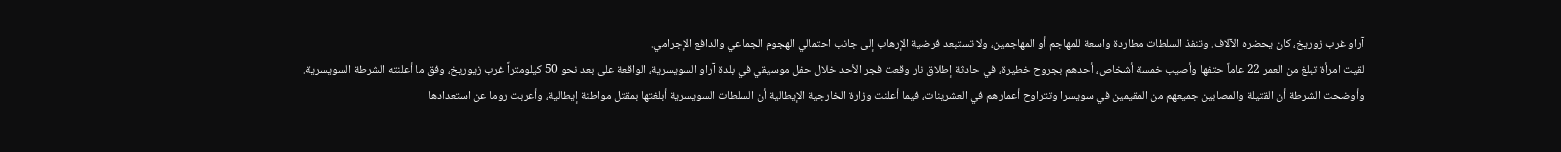آراو غرب زوريخ، كان يحضره الآلاف. وتنفذ السلطات مطاردة واسعة للمهاجم أو المهاجمين، ولا تستبعد فرضية الإرهاب إلى جانب احتمالي الهجوم الجماعي والدافع الإجرامي.
لقيت امرأة تبلغ من العمر 22 عاماً حتفها وأصيب خمسة أشخاص، أحدهم بجروح خطيرة، في حادثة إطلاق نار وقعت فجر الأحد خلال حفل موسيقي في بلدة آراو السويسرية، الواقعة على بعد نحو 50 كيلومتراً غرب زيوريخ، وفق ما أعلنته الشرطة السويسرية.
وأوضحت الشرطة أن القتيلة والمصابين جميعهم من المقيمين في سويسرا وتتراوح أعمارهم في العشرينات، فيما أعلنت وزارة الخارجية الإيطالية أن السلطات السويسرية أبلغتها بمقتل مواطنة إيطالية، وأعربت روما عن استعدادها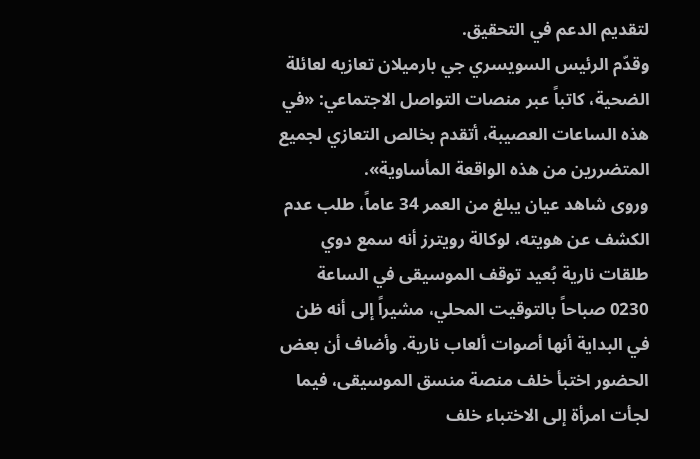لتقديم الدعم في التحقيق.
وقدّم الرئيس السويسري جي بارميلان تعازيه لعائلة الضحية، كاتباً عبر منصات التواصل الاجتماعي: «في هذه الساعات العصيبة، أتقدم بخالص التعازي لجميع المتضررين من هذه الواقعة المأساوية».
وروى شاهد عيان يبلغ من العمر 34 عاماً، طلب عدم الكشف عن هويته، لوكالة رويترز أنه سمع دوي طلقات نارية بُعيد توقف الموسيقى في الساعة 0230 صباحاً بالتوقيت المحلي، مشيراً إلى أنه ظن في البداية أنها أصوات ألعاب نارية. وأضاف أن بعض الحضور اختبأ خلف منصة منسق الموسيقى، فيما لجأت امرأة إلى الاختباء خلف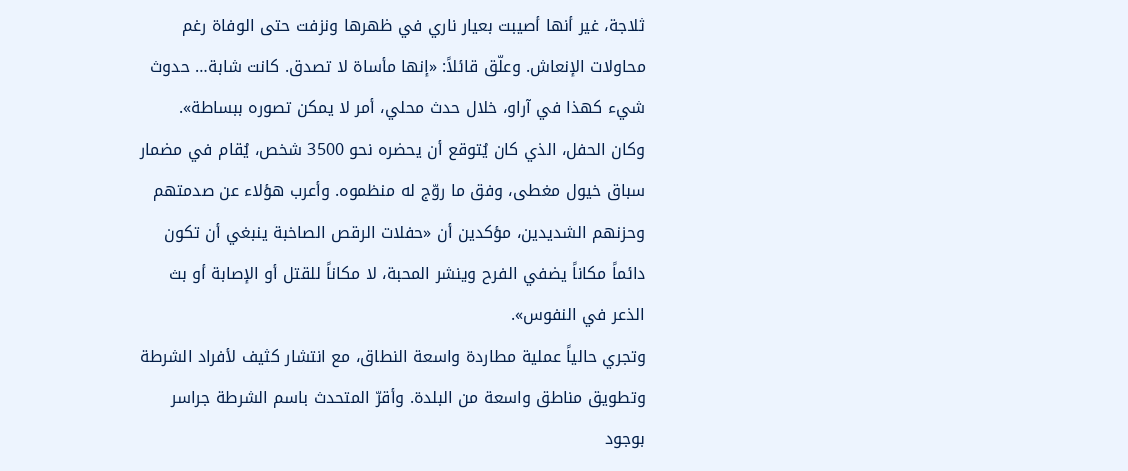ثلاجة، غير أنها أصيبت بعيار ناري في ظهرها ونزفت حتى الوفاة رغم محاولات الإنعاش. وعلّق قائلاً: «إنها مأساة لا تصدق. كانت شابة… حدوث شيء كهذا في آراو، خلال حدث محلي، أمر لا يمكن تصوره ببساطة».
وكان الحفل، الذي كان يُتوقع أن يحضره نحو 3500 شخص، يُقام في مضمار سباق خيول مغطى، وفق ما روّج له منظموه. وأعرب هؤلاء عن صدمتهم وحزنهم الشديدين، مؤكدين أن «حفلات الرقص الصاخبة ينبغي أن تكون دائماً مكاناً يضفي الفرح وينشر المحبة، لا مكاناً للقتل أو الإصابة أو بث الذعر في النفوس».
وتجري حالياً عملية مطاردة واسعة النطاق، مع انتشار كثيف لأفراد الشرطة وتطويق مناطق واسعة من البلدة. وأقرّ المتحدث باسم الشرطة جراسر بوجود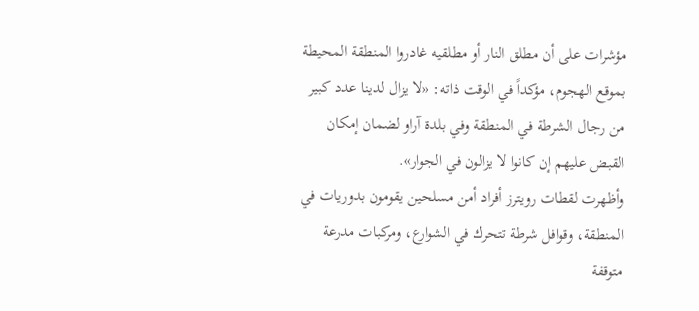مؤشرات على أن مطلق النار أو مطلقيه غادروا المنطقة المحيطة بموقع الهجوم، مؤكداً في الوقت ذاته: «لا يزال لدينا عدد كبير من رجال الشرطة في المنطقة وفي بلدة آراو لضمان إمكان القبض عليهم إن كانوا لا يزالون في الجوار».
وأظهرت لقطات رويترز أفراد أمن مسلحين يقومون بدوريات في المنطقة، وقوافل شرطة تتحرك في الشوارع، ومركبات مدرعة متوقفة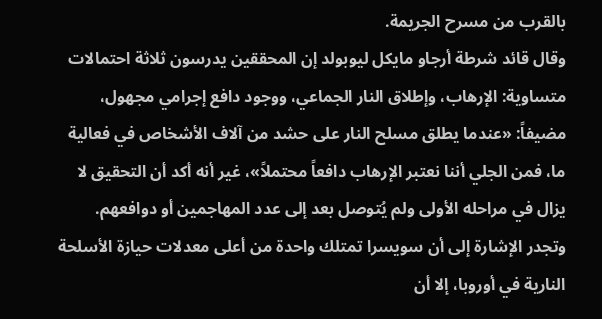بالقرب من مسرح الجريمة.
وقال قائد شرطة أرجاو مايكل ليوبولد إن المحققين يدرسون ثلاثة احتمالات متساوية: الإرهاب، وإطلاق النار الجماعي، ووجود دافع إجرامي مجهول، مضيفاً: «عندما يطلق مسلح النار على حشد من آلاف الأشخاص في فعالية ما، فمن الجلي أننا نعتبر الإرهاب دافعاً محتملاً»، غير أنه أكد أن التحقيق لا يزال في مراحله الأولى ولم يُتوصل بعد إلى عدد المهاجمين أو دوافعهم.
وتجدر الإشارة إلى أن سويسرا تمتلك واحدة من أعلى معدلات حيازة الأسلحة النارية في أوروبا، إلا أن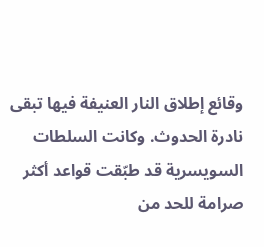وقائع إطلاق النار العنيفة فيها تبقى نادرة الحدوث. وكانت السلطات السويسرية قد طبّقت قواعد أكثر صرامة للحد من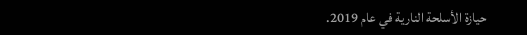حيازة الأسلحة النارية في عام 2019.